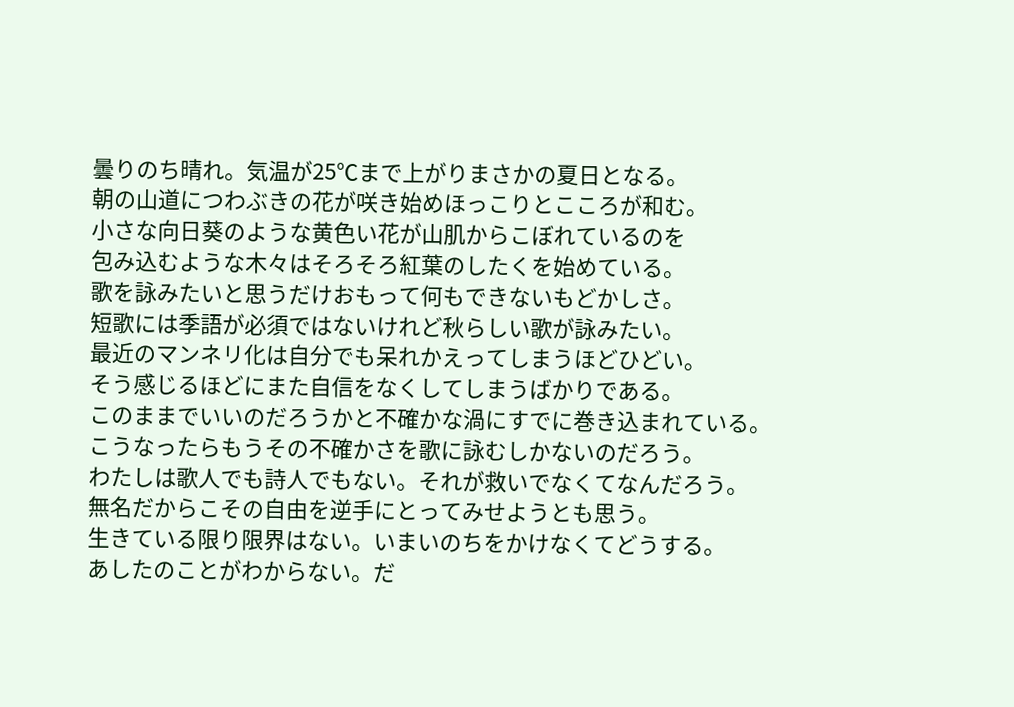曇りのち晴れ。気温が25℃まで上がりまさかの夏日となる。
朝の山道につわぶきの花が咲き始めほっこりとこころが和む。
小さな向日葵のような黄色い花が山肌からこぼれているのを
包み込むような木々はそろそろ紅葉のしたくを始めている。
歌を詠みたいと思うだけおもって何もできないもどかしさ。
短歌には季語が必須ではないけれど秋らしい歌が詠みたい。
最近のマンネリ化は自分でも呆れかえってしまうほどひどい。
そう感じるほどにまた自信をなくしてしまうばかりである。
このままでいいのだろうかと不確かな渦にすでに巻き込まれている。
こうなったらもうその不確かさを歌に詠むしかないのだろう。
わたしは歌人でも詩人でもない。それが救いでなくてなんだろう。
無名だからこその自由を逆手にとってみせようとも思う。
生きている限り限界はない。いまいのちをかけなくてどうする。
あしたのことがわからない。だ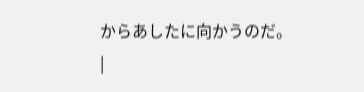からあしたに向かうのだ。
|